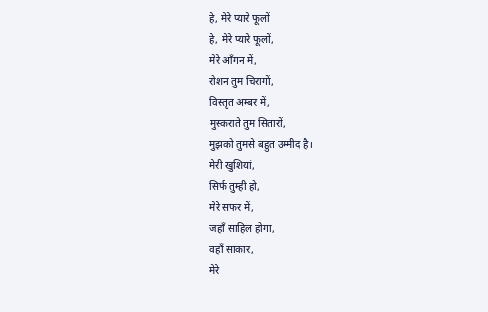हे, मेरे प्यारे फूलों
हे, मेरे प्यारे फूलों,
मेरे आँगन में,
रोशन तुम चिरागों,
विस्तृत अम्बर में,
मुस्कराते तुम सितारों,
मुझको तुमसे बहुत उम्मीद है।
मेरी खुशियां,
सिर्फ तुम्ही हो,
मेरे सफर में,
जहाँ साहिल होगा,
वहाँ साकार,
मेरे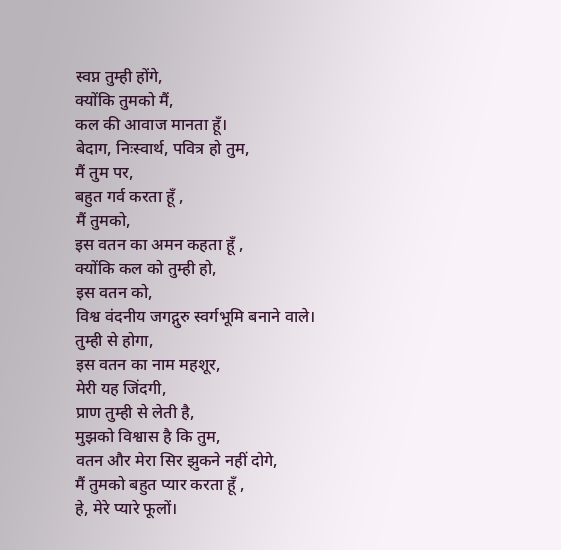स्वप्न तुम्ही होंगे,
क्योंकि तुमको मैं,
कल की आवाज मानता हूँ।
बेदाग, निःस्वार्थ, पवित्र हो तुम,
मैं तुम पर,
बहुत गर्व करता हूँ ,
मैं तुमको,
इस वतन का अमन कहता हूँ ,
क्योंकि कल को तुम्ही हो,
इस वतन को,
विश्व वंदनीय जगद्गुरु स्वर्गभूमि बनाने वाले।
तुम्ही से होगा,
इस वतन का नाम महशूर,
मेरी यह जिंदगी,
प्राण तुम्ही से लेती है,
मुझको विश्वास है कि तुम,
वतन और मेरा सिर झुकने नहीं दोगे,
मैं तुमको बहुत प्यार करता हूँ ,
हे, मेरे प्यारे फूलों।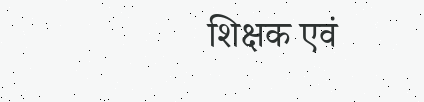शिक्षक एवं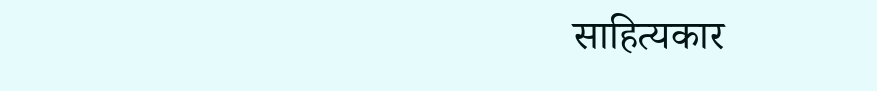साहित्यकार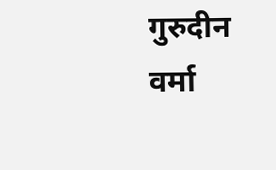गुरुदीन वर्मा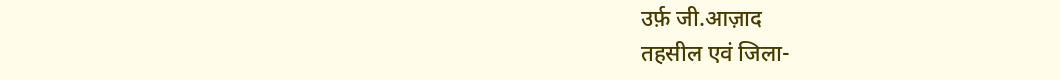उर्फ़ जी.आज़ाद
तहसील एवं जिला-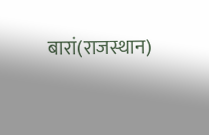बारां(राजस्थान)